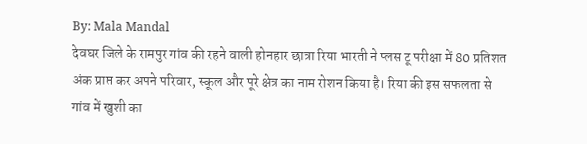By: Mala Mandal
देवघर जिले के रामपुर गांव की रहने वाली होनहार छात्रा रिया भारती ने प्लस टू परीक्षा में 80 प्रतिशत अंक प्राप्त कर अपने परिवार, स्कूल और पूरे क्षेत्र का नाम रोशन किया है। रिया की इस सफलता से गांव में खुशी का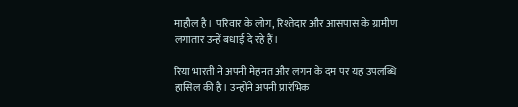माहौल है। परिवार के लोग, रिश्तेदार और आसपास के ग्रामीण लगातार उन्हें बधाई दे रहे हैं।

रिया भारती ने अपनी मेहनत और लगन के दम पर यह उपलब्धि हासिल की है। उन्होंने अपनी प्रारंभिक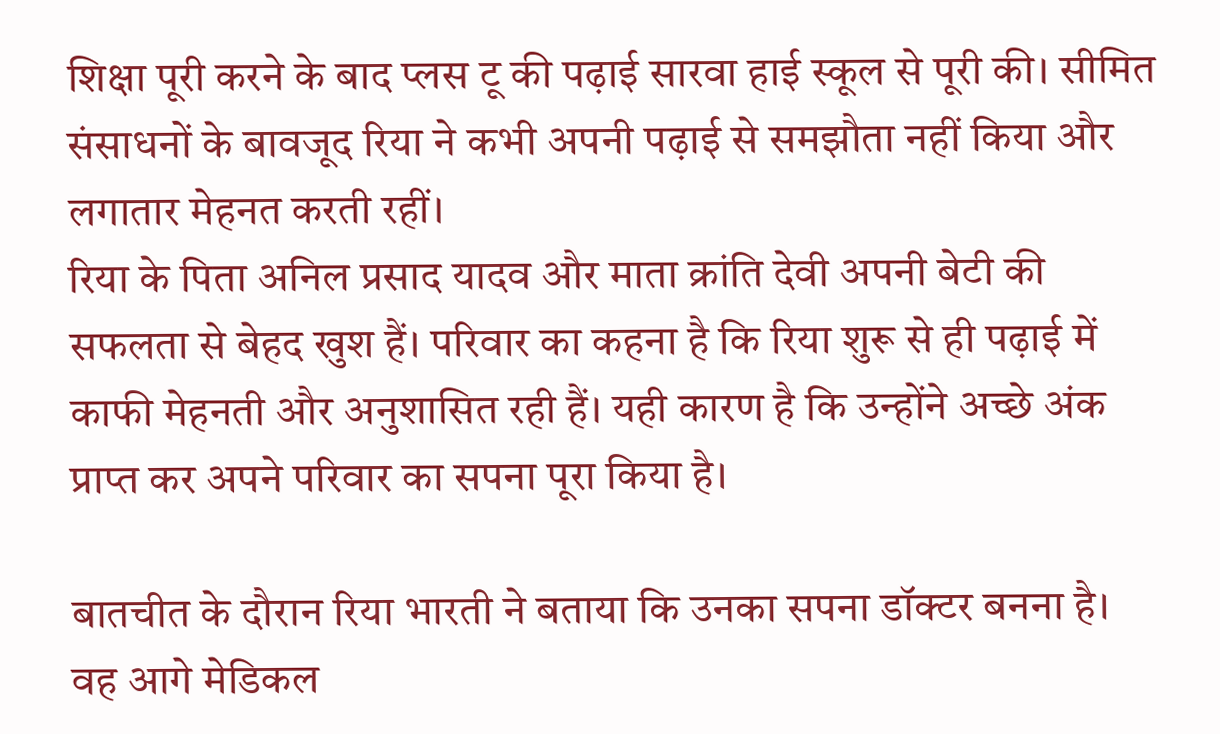शिक्षा पूरी करने के बाद प्लस टू की पढ़ाई सारवा हाई स्कूल से पूरी की। सीमित संसाधनों के बावजूद रिया ने कभी अपनी पढ़ाई से समझौता नहीं किया और लगातार मेहनत करती रहीं।
रिया के पिता अनिल प्रसाद यादव और माता क्रांति देवी अपनी बेटी की सफलता से बेहद खुश हैं। परिवार का कहना है कि रिया शुरू से ही पढ़ाई में काफी मेहनती और अनुशासित रही हैं। यही कारण है कि उन्होंने अच्छे अंक प्राप्त कर अपने परिवार का सपना पूरा किया है।

बातचीत के दौरान रिया भारती ने बताया कि उनका सपना डॉक्टर बनना है। वह आगे मेडिकल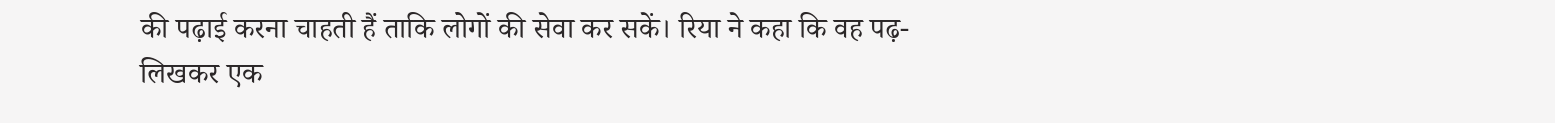की पढ़ाई करना चाहती हैं ताकि लोगों की सेवा कर सकें। रिया ने कहा कि वह पढ़-लिखकर एक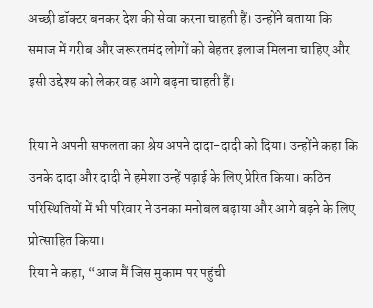अच्छी डॉक्टर बनकर देश की सेवा करना चाहती हैं। उन्होंने बताया कि समाज में गरीब और जरूरतमंद लोगों को बेहतर इलाज मिलना चाहिए और इसी उद्देश्य को लेकर वह आगे बढ़ना चाहती हैं।

रिया ने अपनी सफलता का श्रेय अपने दादा-दादी को दिया। उन्होंने कहा कि उनके दादा और दादी ने हमेशा उन्हें पढ़ाई के लिए प्रेरित किया। कठिन परिस्थितियों में भी परिवार ने उनका मनोबल बढ़ाया और आगे बढ़ने के लिए प्रोत्साहित किया।
रिया ने कहा, “आज मैं जिस मुकाम पर पहुंची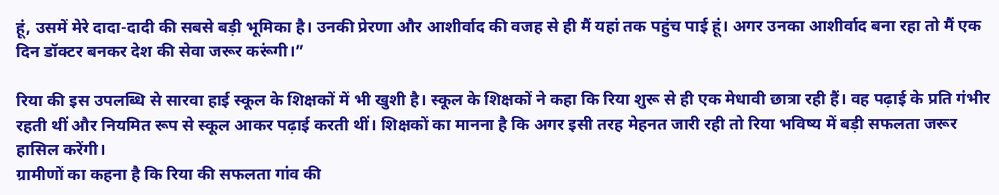हूं, उसमें मेरे दादा-दादी की सबसे बड़ी भूमिका है। उनकी प्रेरणा और आशीर्वाद की वजह से ही मैं यहां तक पहुंच पाई हूं। अगर उनका आशीर्वाद बना रहा तो मैं एक दिन डॉक्टर बनकर देश की सेवा जरूर करूंगी।”

रिया की इस उपलब्धि से सारवा हाई स्कूल के शिक्षकों में भी खुशी है। स्कूल के शिक्षकों ने कहा कि रिया शुरू से ही एक मेधावी छात्रा रही हैं। वह पढ़ाई के प्रति गंभीर रहती थीं और नियमित रूप से स्कूल आकर पढ़ाई करती थीं। शिक्षकों का मानना है कि अगर इसी तरह मेहनत जारी रही तो रिया भविष्य में बड़ी सफलता जरूर हासिल करेंगी।
ग्रामीणों का कहना है कि रिया की सफलता गांव की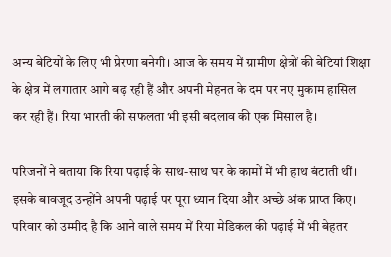अन्य बेटियों के लिए भी प्रेरणा बनेगी। आज के समय में ग्रामीण क्षेत्रों की बेटियां शिक्षा के क्षेत्र में लगातार आगे बढ़ रही हैं और अपनी मेहनत के दम पर नए मुकाम हासिल कर रही हैं। रिया भारती की सफलता भी इसी बदलाव की एक मिसाल है।

परिजनों ने बताया कि रिया पढ़ाई के साथ-साथ घर के कामों में भी हाथ बंटाती थीं। इसके बावजूद उन्होंने अपनी पढ़ाई पर पूरा ध्यान दिया और अच्छे अंक प्राप्त किए। परिवार को उम्मीद है कि आने वाले समय में रिया मेडिकल की पढ़ाई में भी बेहतर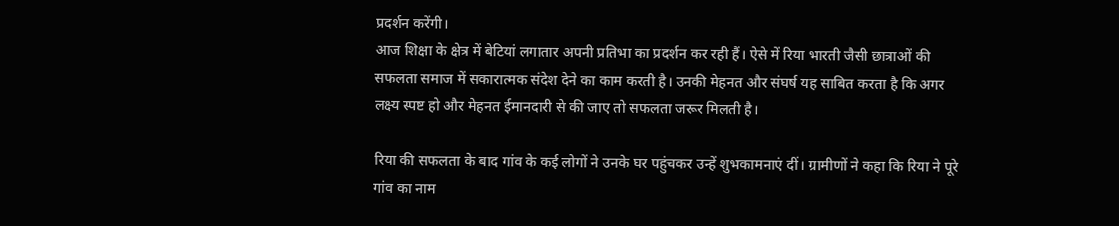प्रदर्शन करेंगी।
आज शिक्षा के क्षेत्र में बेटियां लगातार अपनी प्रतिभा का प्रदर्शन कर रही हैं। ऐसे में रिया भारती जैसी छात्राओं की सफलता समाज में सकारात्मक संदेश देने का काम करती है। उनकी मेहनत और संघर्ष यह साबित करता है कि अगर लक्ष्य स्पष्ट हो और मेहनत ईमानदारी से की जाए तो सफलता जरूर मिलती है।

रिया की सफलता के बाद गांव के कई लोगों ने उनके घर पहुंचकर उन्हें शुभकामनाएं दीं। ग्रामीणों ने कहा कि रिया ने पूरे गांव का नाम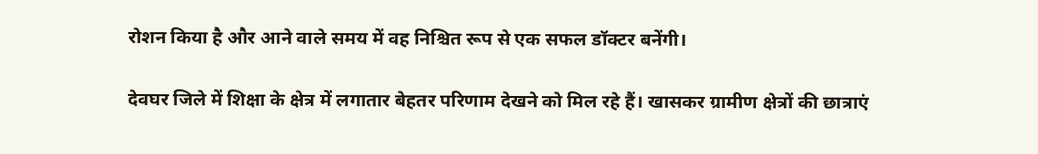रोशन किया है और आने वाले समय में वह निश्चित रूप से एक सफल डॉक्टर बनेंगी।

देवघर जिले में शिक्षा के क्षेत्र में लगातार बेहतर परिणाम देखने को मिल रहे हैं। खासकर ग्रामीण क्षेत्रों की छात्राएं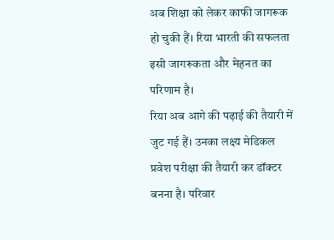अब शिक्षा को लेकर काफी जागरूक हो चुकी हैं। रिया भारती की सफलता इसी जागरूकता और मेहनत का परिणाम है।
रिया अब आगे की पढ़ाई की तैयारी में जुट गई हैं। उनका लक्ष्य मेडिकल प्रवेश परीक्षा की तैयारी कर डॉक्टर बनना है। परिवार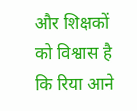और शिक्षकों को विश्वास है कि रिया आने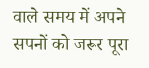वाले समय में अपने सपनों को जरूर पूरा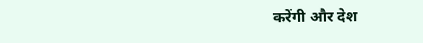करेंगी और देश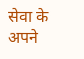सेवा के अपने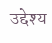उद्देश्य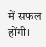में सफल होंगी।